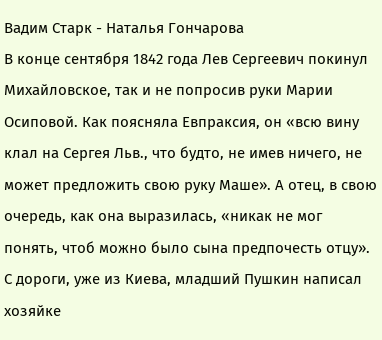Вадим Старк - Наталья Гончарова
В конце сентября 1842 года Лев Сергеевич покинул Михайловское, так и не попросив руки Марии Осиповой. Как поясняла Евпраксия, он «всю вину клал на Сергея Льв., что будто, не имев ничего, не может предложить свою руку Маше». А отец, в свою очередь, как она выразилась, «никак не мог понять, чтоб можно было сына предпочесть отцу». С дороги, уже из Киева, младший Пушкин написал хозяйке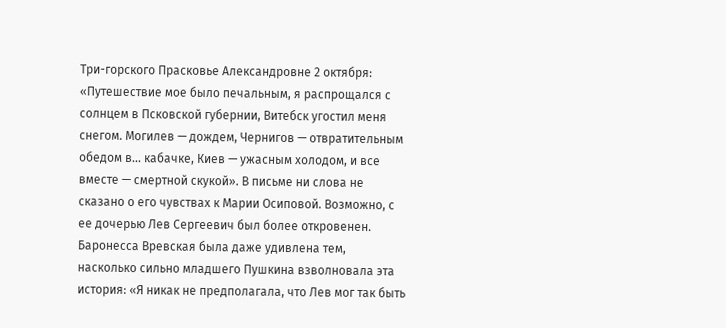Три-горского Прасковье Александровне 2 октября: «Путешествие мое было печальным, я распрощался с солнцем в Псковской губернии, Витебск угостил меня снегом. Могилев — дождем, Чернигов — отвратительным обедом в… кабачке, Киев — ужасным холодом, и все вместе — смертной скукой». В письме ни слова не сказано о его чувствах к Марии Осиповой. Возможно, с ее дочерью Лев Сергеевич был более откровенен. Баронесса Вревская была даже удивлена тем, насколько сильно младшего Пушкина взволновала эта история: «Я никак не предполагала, что Лев мог так быть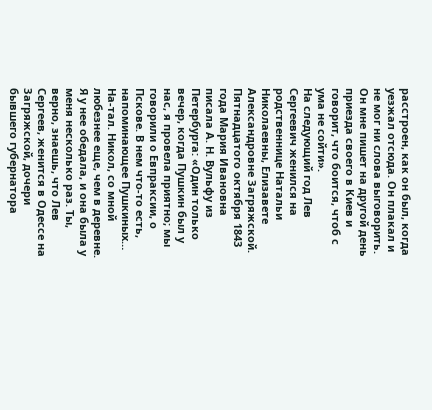расстроен, как он был, когда уезжал отсюда. Он плакал и не мог ни слова выговорить. Он мне пишет на другой день приезда своего в Киев и говорит, что боится, чтоб с ума не сойти».
На следующий год Лев Сергеевич женился на родственнице Натальи Николаевны, Елизавете Александровне Загряжской.
Пятнадцатого октября 1843 года Мария Ивановна писала А. Н. Вульфу из Петербурга: «Один только вечер, когда Пушкин был у нас, я провела приятно; мы говорили о Евпраксии, о Пскове. В нем что-то есть, напоминающее Пушкиных… На-тал. Никол, со мной любезнее еще, чем в деревне. Я у нее обедала, и она была у меня несколько раз. Ты, верно, знаешь, что Лев Сергеев, женится в Одессе на Загряжской, дочери бывшего губернатора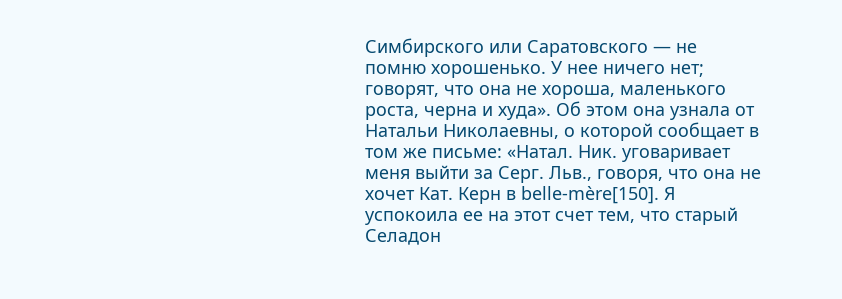Симбирского или Саратовского — не помню хорошенько. У нее ничего нет; говорят, что она не хороша, маленького роста, черна и худа». Об этом она узнала от Натальи Николаевны, о которой сообщает в том же письме: «Натал. Ник. уговаривает меня выйти за Серг. Льв., говоря, что она не хочет Кат. Керн в belle-mère[150]. Я успокоила ее на этот счет тем, что старый Селадон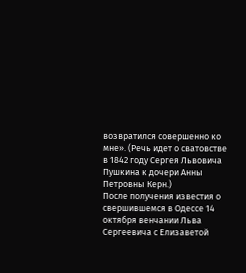возвратился совершенно ко мне». (Речь идет о сватовстве в 1842 году Сергея Львовича Пушкина к дочери Анны Петровны Керн.)
После получения известия о свершившемся в Одессе 14 октября венчании Льва Сергеевича с Елизаветой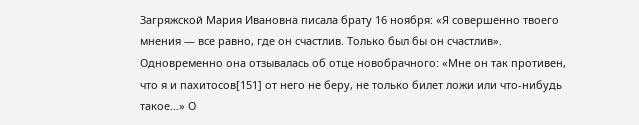Загряжской Мария Ивановна писала брату 16 ноября: «Я совершенно твоего мнения — все равно, где он счастлив. Только был бы он счастлив». Одновременно она отзывалась об отце новобрачного: «Мне он так противен, что я и пахитосов[151] от него не беру, не только билет ложи или что-нибудь такое…» О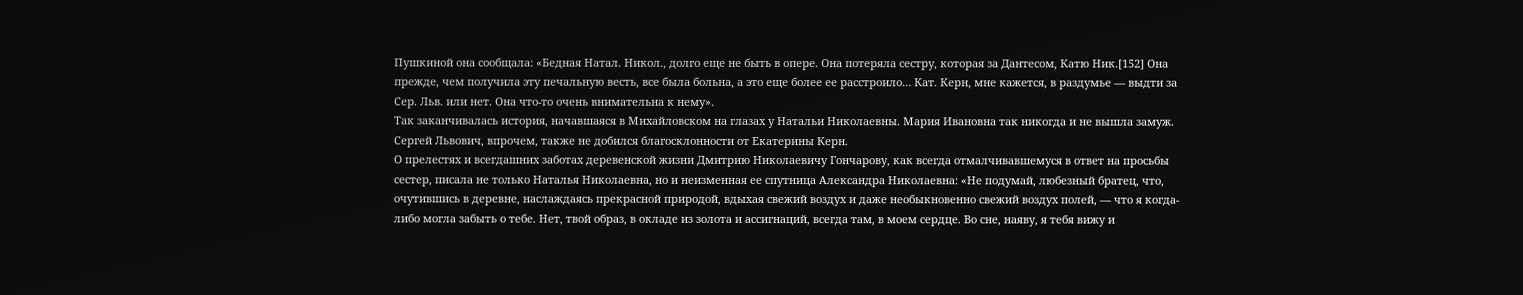Пушкиной она сообщала: «Бедная Натал. Никол., долго еще не быть в опере. Она потеряла сестру, которая за Дантесом, Катю Ник.[152] Она прежде, чем получила эту печальную весть, все была больна, а это еще более ее расстроило… Кат. Керн, мне кажется, в раздумье — выдти за Сер. Льв. или нет. Она что-то очень внимательна к нему».
Так заканчивалась история, начавшаяся в Михайловском на глазах у Натальи Николаевны. Мария Ивановна так никогда и не вышла замуж. Сергей Львович, впрочем, также не добился благосклонности от Екатерины Керн.
О прелестях и всегдашних заботах деревенской жизни Дмитрию Николаевичу Гончарову, как всегда отмалчивавшемуся в ответ на просьбы сестер, писала не только Наталья Николаевна, но и неизменная ее спутница Александра Николаевна: «Не подумай, любезный братец, что, очутившись в деревне, наслаждаясь прекрасной природой, вдыхая свежий воздух и даже необыкновенно свежий воздух полей, — что я когда-либо могла забыть о тебе. Нет, твой образ, в окладе из золота и ассигнаций, всегда там, в моем сердце. Во сне, наяву, я тебя вижу и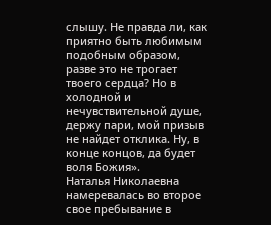слышу. Не правда ли, как приятно быть любимым подобным образом, разве это не трогает твоего сердца? Но в холодной и нечувствительной душе, держу пари, мой призыв не найдет отклика. Ну, в конце концов, да будет воля Божия».
Наталья Николаевна намеревалась во второе свое пребывание в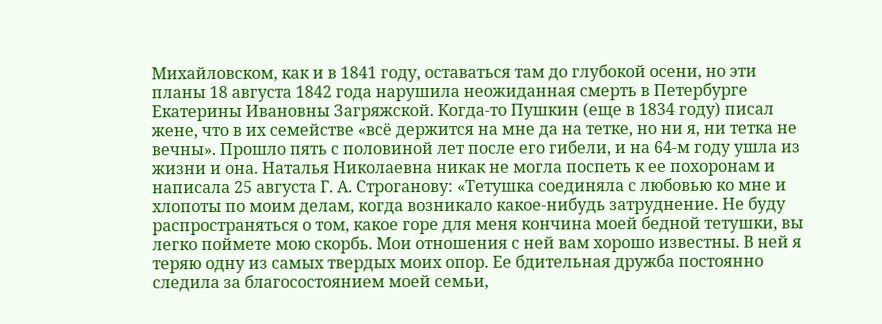Михайловском, как и в 1841 году, оставаться там до глубокой осени, но эти планы 18 августа 1842 года нарушила неожиданная смерть в Петербурге Екатерины Ивановны Загряжской. Когда-то Пушкин (еще в 1834 году) писал жене, что в их семействе «всё держится на мне да на тетке, но ни я, ни тетка не вечны». Прошло пять с половиной лет после его гибели, и на 64-м году ушла из жизни и она. Наталья Николаевна никак не могла поспеть к ее похоронам и написала 25 августа Г. А. Строганову: «Тетушка соединяла с любовью ко мне и хлопоты по моим делам, когда возникало какое-нибудь затруднение. Не буду распространяться о том, какое горе для меня кончина моей бедной тетушки, вы легко поймете мою скорбь. Мои отношения с ней вам хорошо известны. В ней я теряю одну из самых твердых моих опор. Ее бдительная дружба постоянно следила за благосостоянием моей семьи,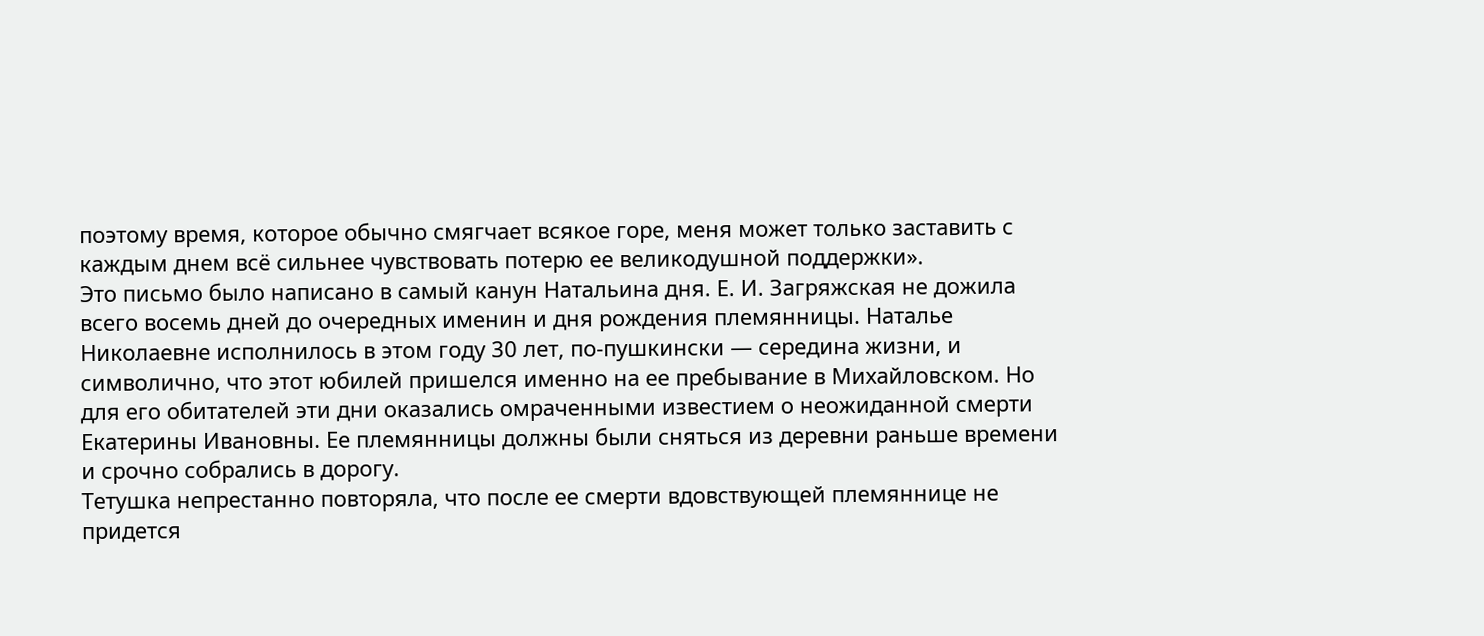поэтому время, которое обычно смягчает всякое горе, меня может только заставить с каждым днем всё сильнее чувствовать потерю ее великодушной поддержки».
Это письмо было написано в самый канун Натальина дня. Е. И. Загряжская не дожила всего восемь дней до очередных именин и дня рождения племянницы. Наталье Николаевне исполнилось в этом году 30 лет, по-пушкински — середина жизни, и символично, что этот юбилей пришелся именно на ее пребывание в Михайловском. Но для его обитателей эти дни оказались омраченными известием о неожиданной смерти Екатерины Ивановны. Ее племянницы должны были сняться из деревни раньше времени и срочно собрались в дорогу.
Тетушка непрестанно повторяла, что после ее смерти вдовствующей племяннице не придется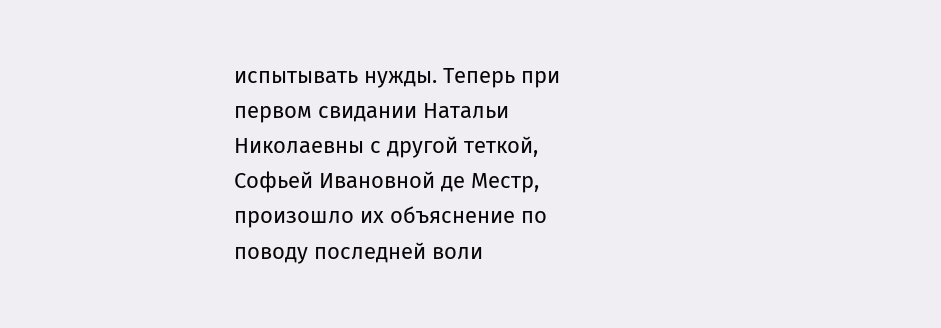испытывать нужды. Теперь при первом свидании Натальи Николаевны с другой теткой, Софьей Ивановной де Местр, произошло их объяснение по поводу последней воли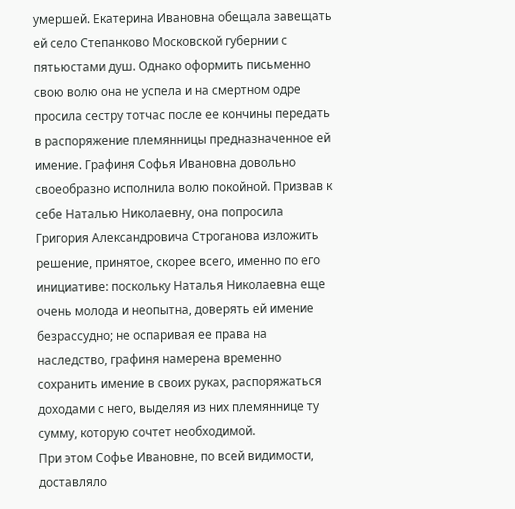умершей. Екатерина Ивановна обещала завещать ей село Степанково Московской губернии с пятьюстами душ. Однако оформить письменно свою волю она не успела и на смертном одре просила сестру тотчас после ее кончины передать в распоряжение племянницы предназначенное ей имение. Графиня Софья Ивановна довольно своеобразно исполнила волю покойной. Призвав к себе Наталью Николаевну, она попросила Григория Александровича Строганова изложить решение, принятое, скорее всего, именно по его инициативе: поскольку Наталья Николаевна еще очень молода и неопытна, доверять ей имение безрассудно; не оспаривая ее права на наследство, графиня намерена временно сохранить имение в своих руках, распоряжаться доходами с него, выделяя из них племяннице ту сумму, которую сочтет необходимой.
При этом Софье Ивановне, по всей видимости, доставляло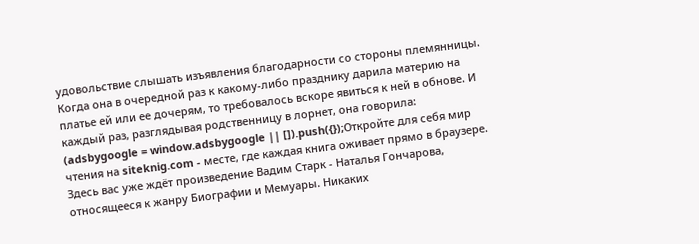удовольствие слышать изъявления благодарности со стороны племянницы. Когда она в очередной раз к какому-либо празднику дарила материю на платье ей или ее дочерям, то требовалось вскоре явиться к ней в обнове. И каждый раз, разглядывая родственницу в лорнет, она говорила:
(adsbygoogle = window.adsbygoogle || []).push({});Откройте для себя мир чтения на siteknig.com - месте, где каждая книга оживает прямо в браузере. Здесь вас уже ждёт произведение Вадим Старк - Наталья Гончарова, относящееся к жанру Биографии и Мемуары. Никаких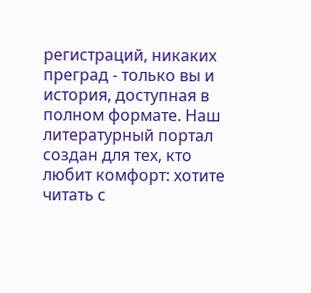регистраций, никаких преград - только вы и история, доступная в полном формате. Наш литературный портал создан для тех, кто любит комфорт: хотите читать с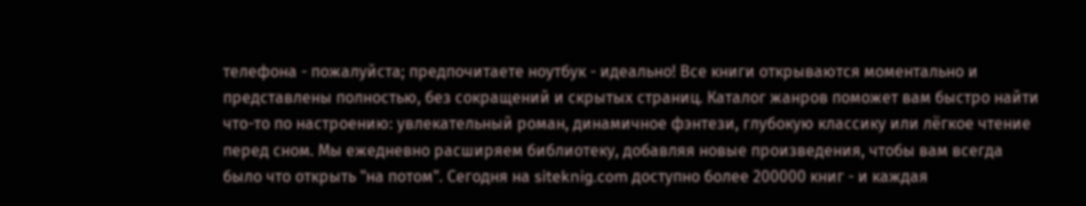телефона - пожалуйста; предпочитаете ноутбук - идеально! Все книги открываются моментально и представлены полностью, без сокращений и скрытых страниц. Каталог жанров поможет вам быстро найти что-то по настроению: увлекательный роман, динамичное фэнтези, глубокую классику или лёгкое чтение перед сном. Мы ежедневно расширяем библиотеку, добавляя новые произведения, чтобы вам всегда было что открыть "на потом". Сегодня на siteknig.com доступно более 200000 книг - и каждая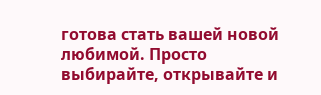готова стать вашей новой любимой. Просто выбирайте, открывайте и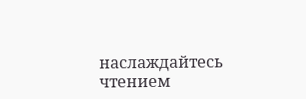наслаждайтесь чтением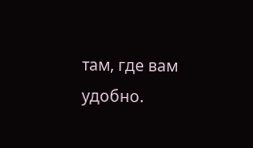там, где вам удобно.